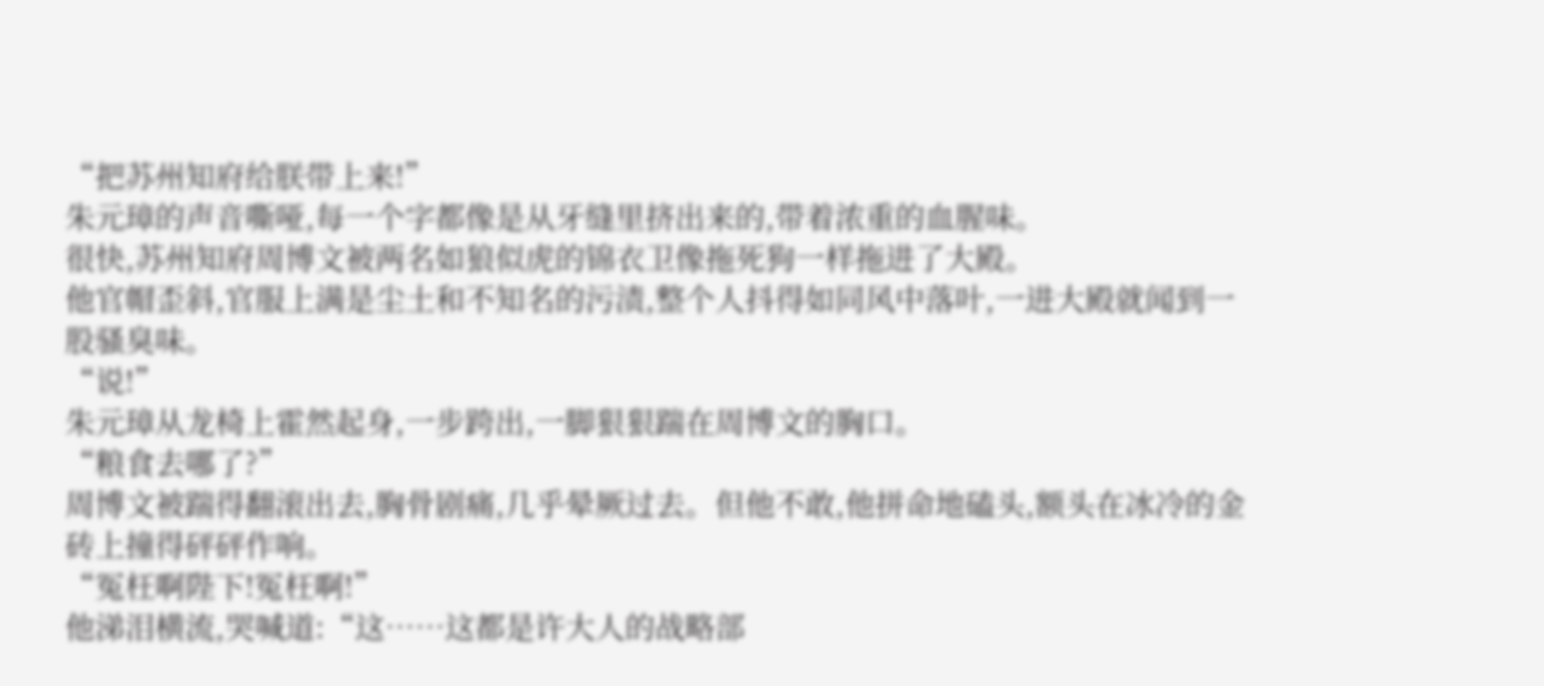“把苏州知府给朕带上来!”
朱元璋的声音嘶哑,每一个字都像是从牙缝里挤出来的,带着浓重的血腥味。
很快,苏州知府周博文被两名如狼似虎的锦衣卫像拖死狗一样拖进了大殿。
他官帽歪斜,官服上满是尘土和不知名的污渍,整个人抖得如同风中落叶,一进大殿就闻到一股骚臭味。
“说!”
朱元璋从龙椅上霍然起身,一步跨出,一脚狠狠踹在周博文的胸口。
“粮食去哪了?”
周博文被踹得翻滚出去,胸骨剧痛,几乎晕厥过去。但他不敢,他拼命地磕头,额头在冰冷的金砖上撞得砰砰作响。
“冤枉啊陛下!冤枉啊!”
他涕泪横流,哭喊道:“这……这都是许大人的战略部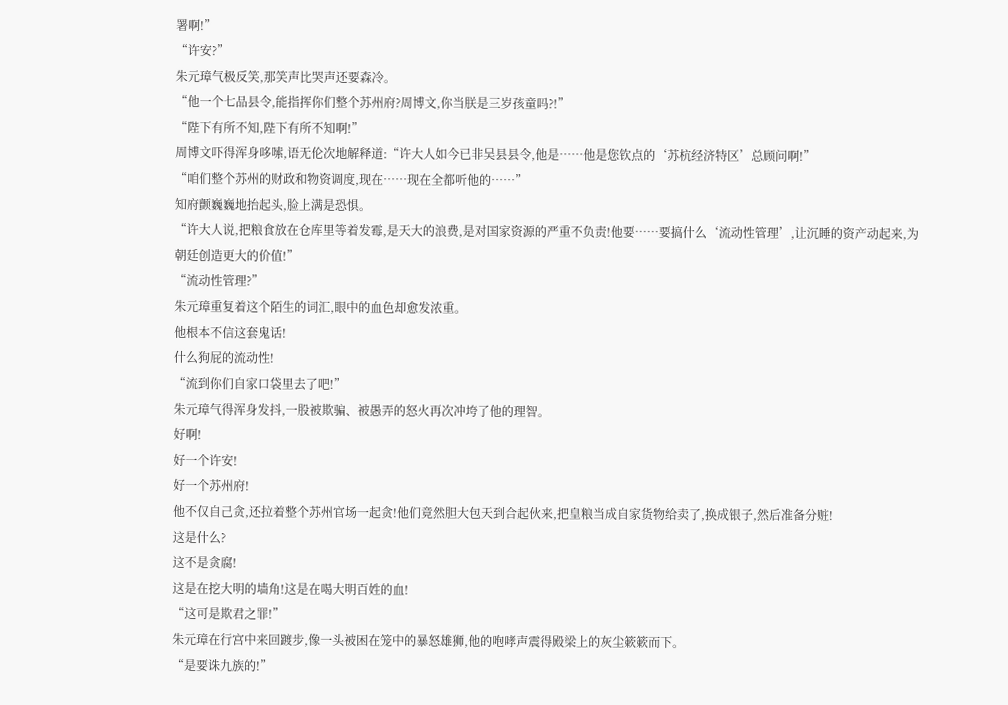署啊!”
“许安?”
朱元璋气极反笑,那笑声比哭声还要森冷。
“他一个七品县令,能指挥你们整个苏州府?周博文,你当朕是三岁孩童吗?!”
“陛下有所不知,陛下有所不知啊!”
周博文吓得浑身哆嗦,语无伦次地解释道:“许大人如今已非吴县县令,他是……他是您钦点的‘苏杭经济特区’总顾问啊!”
“咱们整个苏州的财政和物资调度,现在……现在全都听他的……”
知府颤巍巍地抬起头,脸上满是恐惧。
“许大人说,把粮食放在仓库里等着发霉,是天大的浪费,是对国家资源的严重不负责!他要……要搞什么‘流动性管理’,让沉睡的资产动起来,为朝廷创造更大的价值!”
“流动性管理?”
朱元璋重复着这个陌生的词汇,眼中的血色却愈发浓重。
他根本不信这套鬼话!
什么狗屁的流动性!
“流到你们自家口袋里去了吧!”
朱元璋气得浑身发抖,一股被欺骗、被愚弄的怒火再次冲垮了他的理智。
好啊!
好一个许安!
好一个苏州府!
他不仅自己贪,还拉着整个苏州官场一起贪!他们竟然胆大包天到合起伙来,把皇粮当成自家货物给卖了,换成银子,然后准备分赃!
这是什么?
这不是贪腐!
这是在挖大明的墙角!这是在喝大明百姓的血!
“这可是欺君之罪!”
朱元璋在行宫中来回踱步,像一头被困在笼中的暴怒雄狮,他的咆哮声震得殿梁上的灰尘簌簌而下。
“是要诛九族的!”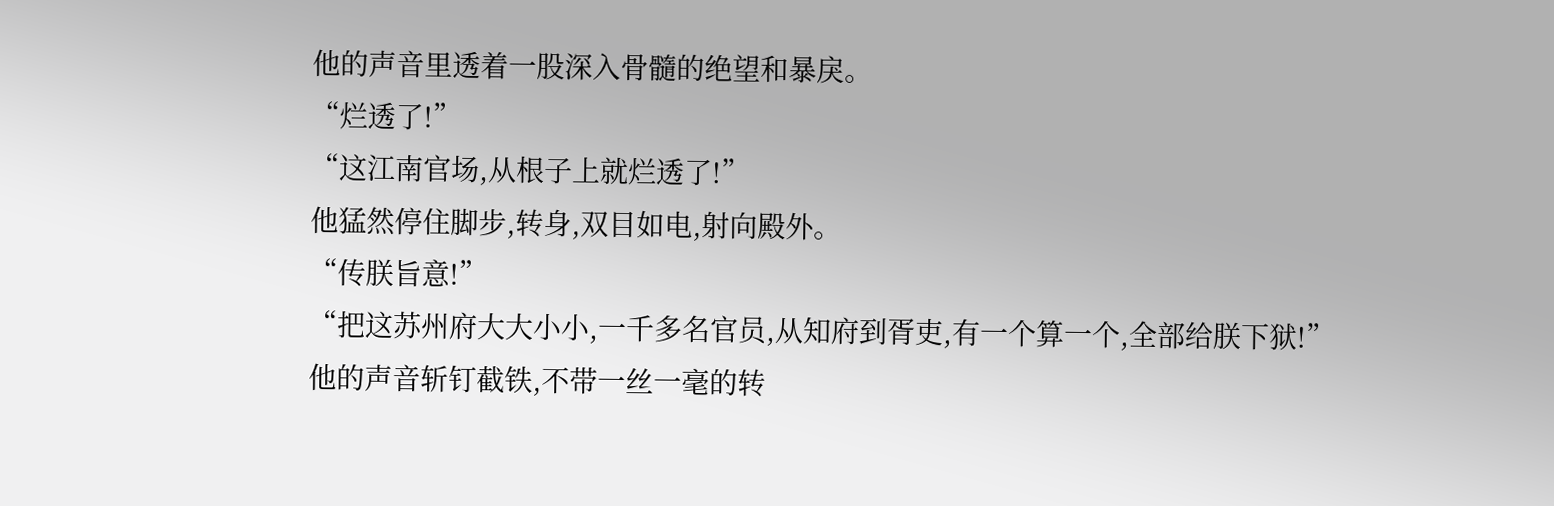他的声音里透着一股深入骨髓的绝望和暴戾。
“烂透了!”
“这江南官场,从根子上就烂透了!”
他猛然停住脚步,转身,双目如电,射向殿外。
“传朕旨意!”
“把这苏州府大大小小,一千多名官员,从知府到胥吏,有一个算一个,全部给朕下狱!”
他的声音斩钉截铁,不带一丝一毫的转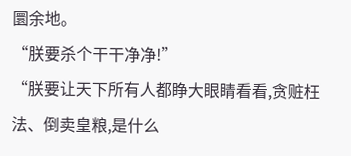圜余地。
“朕要杀个干干净净!”
“朕要让天下所有人都睁大眼睛看看,贪赃枉法、倒卖皇粮,是什么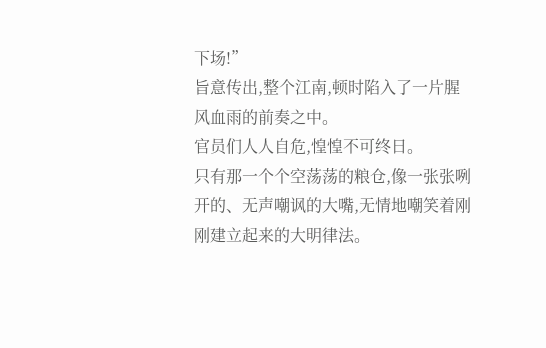下场!”
旨意传出,整个江南,顿时陷入了一片腥风血雨的前奏之中。
官员们人人自危,惶惶不可终日。
只有那一个个空荡荡的粮仓,像一张张咧开的、无声嘲讽的大嘴,无情地嘲笑着刚刚建立起来的大明律法。